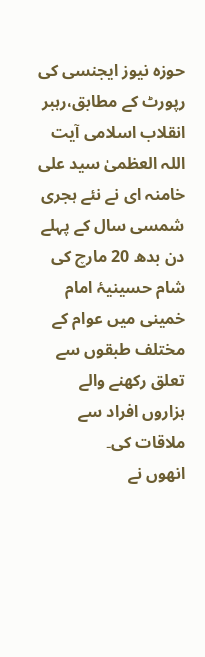حوزہ نیوز ایجنسی کی رپورٹ کے مطابق،رہبر انقلاب اسلامی آيت اللہ العظمیٰ سید علی خامنہ ای نے نئے ہجری شمسی سال کے پہلے دن بدھ 20 مارچ کی شام حسینیۂ امام خمینی میں عوام کے مختلف طبقوں سے تعلق رکھنے والے ہزاروں افراد سے ملاقات کی۔
انھوں نے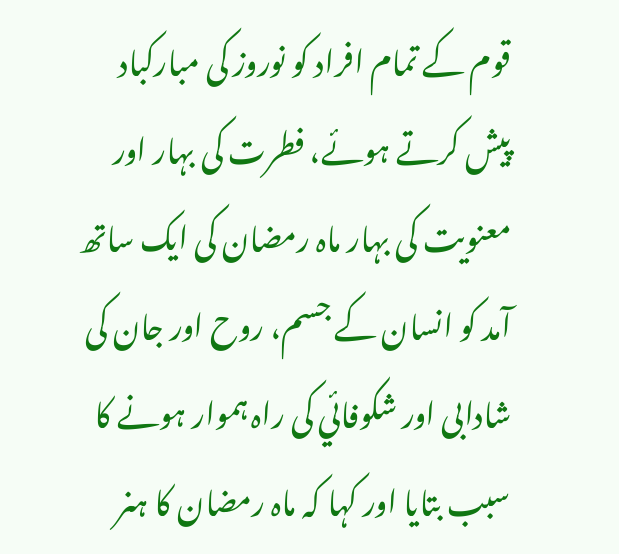قوم کے تمام افراد کو نوروز کی مبارکباد پیش کرتے ہوئے، فطرت کی بہار اور معنویت کی بہار ماہ رمضان کی ایک ساتھ آمد کو انسان کے جسم، روح اور جان کی شادابی اور شکوفائي کی راہ ہموار ہونے کا سبب بتایا اور کہا کہ ماہ رمضان کا ہنر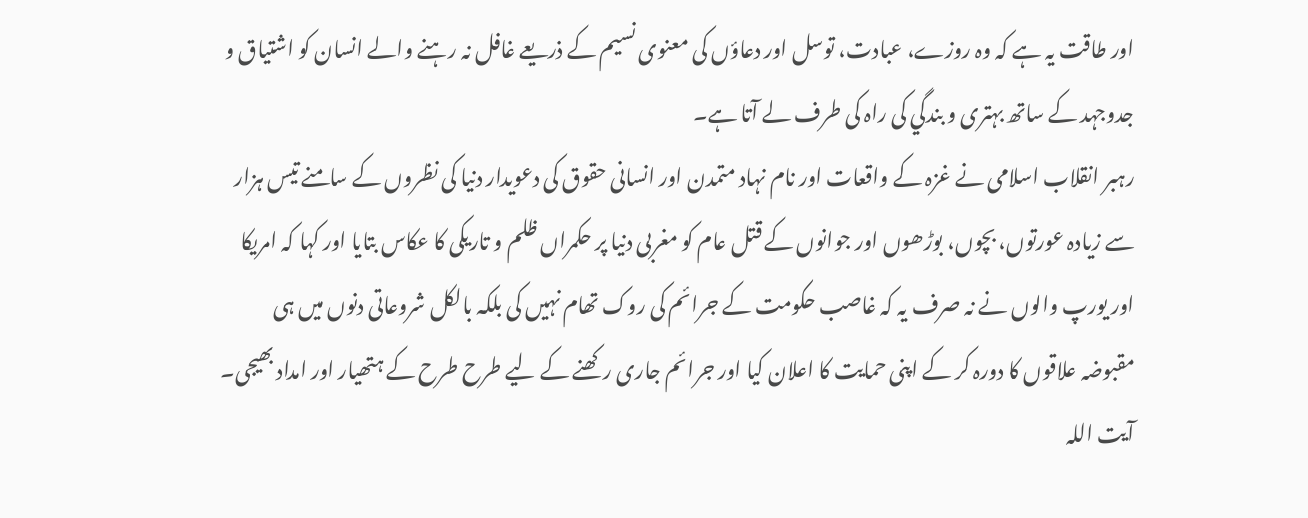اور طاقت یہ ہے کہ وہ روزے، عبادت، توسل اور دعاؤں کی معنوی نسیم کے ذریعے غافل نہ رہنے والے انسان کو اشتیاق و جدوجہد کے ساتھ بہتری و بندگي کی راہ کی طرف لے آتا ہے۔
رہبر انقلاب اسلامی نے غزہ کے واقعات اور نام نہاد متمدن اور انسانی حقوق کی دعویدار دنیا کی نظروں کے سامنے تیس ہزار سے زیادہ عورتوں، بچوں، بوڑھوں اور جوانوں کے قتل عام کو مغربی دنیا پر حکمراں ظلم و تاریکی کا عکاس بتایا اور کہا کہ امریکا اور یورپ والوں نے نہ صرف یہ کہ غاصب حکومت کے جرائم کی روک تھام نہیں کی بلکہ بالکل شروعاتی دنوں میں ہی مقبوضہ علاقوں کا دورہ کر کے اپنی حمایت کا اعلان کیا اور جرائم جاری رکھنے کے لیے طرح طرح کے ہتھیار اور امداد بھیجی۔
آيت اللہ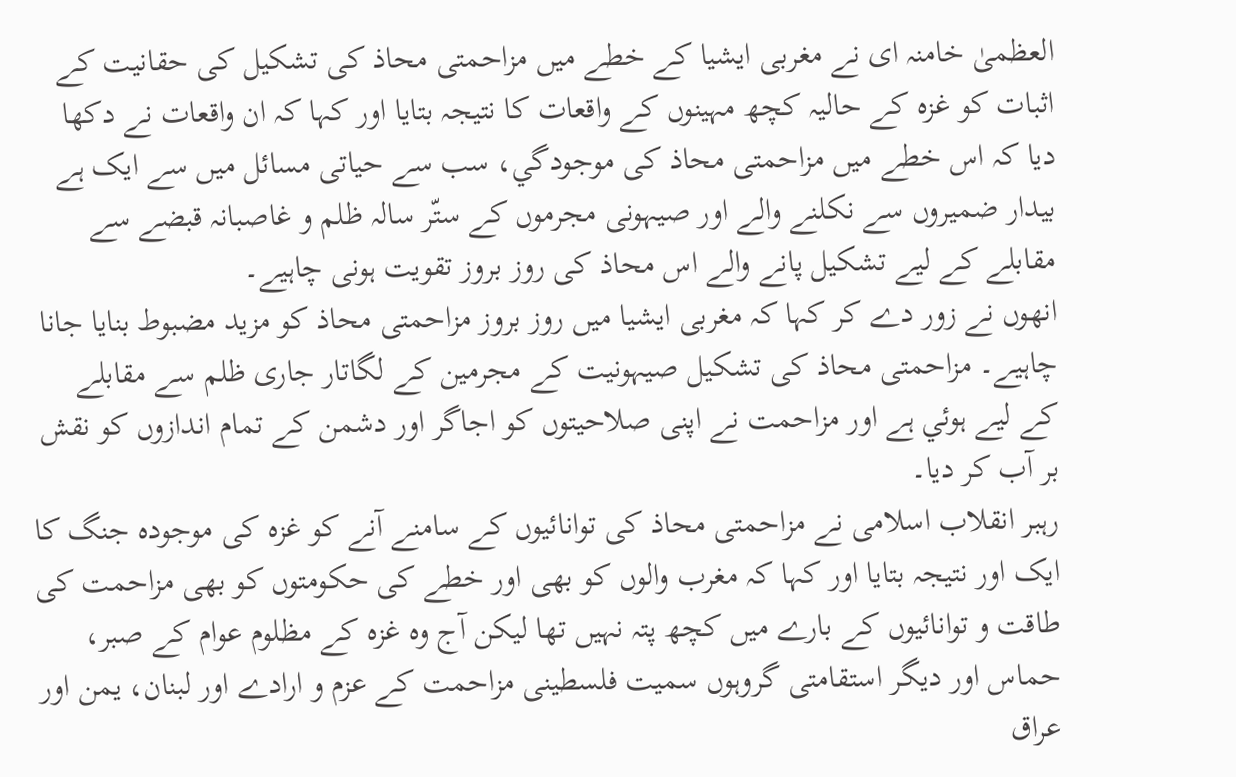العظمیٰ خامنہ ای نے مغربی ایشیا کے خطے میں مزاحمتی محاذ کی تشکیل کی حقانیت کے اثبات کو غزہ کے حالیہ کچھ مہینوں کے واقعات کا نتیجہ بتایا اور کہا کہ ان واقعات نے دکھا دیا کہ اس خطے میں مزاحمتی محاذ کی موجودگي، سب سے حیاتی مسائل میں سے ایک ہے بیدار ضمیروں سے نکلنے والے اور صیہونی مجرموں کے ستّر سالہ ظلم و غاصبانہ قبضے سے مقابلے کے لیے تشکیل پانے والے اس محاذ کی روز بروز تقویت ہونی چاہیے۔
انھوں نے زور دے کر کہا کہ مغربی ایشیا میں روز بروز مزاحمتی محاذ کو مزید مضبوط بنایا جانا چاہیے۔ مزاحمتی محاذ کی تشکیل صیہونیت کے مجرمین کے لگاتار جاری ظلم سے مقابلے کے لیے ہوئي ہے اور مزاحمت نے اپنی صلاحیتوں کو اجاگر اور دشمن کے تمام اندازوں کو نقش بر آب کر دیا۔
رہبر انقلاب اسلامی نے مزاحمتی محاذ کی توانائيوں کے سامنے آنے کو غزہ کی موجودہ جنگ کا ایک اور نتیجہ بتایا اور کہا کہ مغرب والوں کو بھی اور خطے کی حکومتوں کو بھی مزاحمت کی طاقت و توانائيوں کے بارے میں کچھ پتہ نہیں تھا لیکن آج وہ غزہ کے مظلوم عوام کے صبر، حماس اور دیگر استقامتی گروہوں سمیت فلسطینی مزاحمت کے عزم و ارادے اور لبنان، یمن اور عراق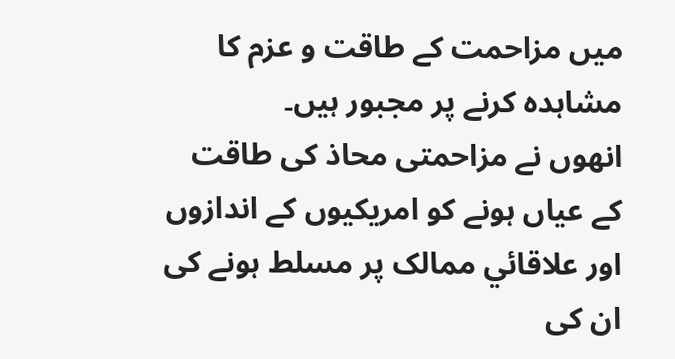میں مزاحمت کے طاقت و عزم کا مشاہدہ کرنے پر مجبور ہیں۔
انھوں نے مزاحمتی محاذ کی طاقت کے عیاں ہونے کو امریکیوں کے اندازوں اور علاقائي ممالک پر مسلط ہونے کی ان کی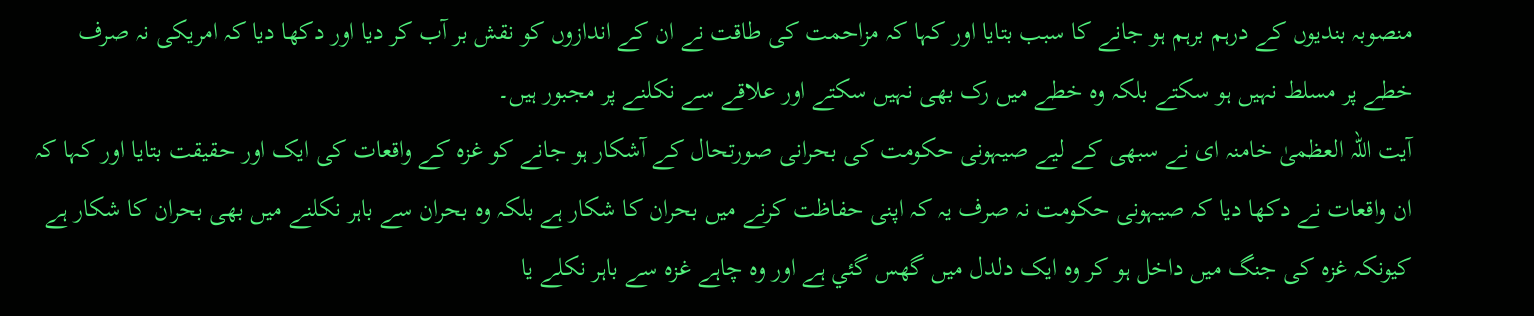منصوبہ بندیوں کے درہم برہم ہو جانے کا سبب بتایا اور کہا کہ مزاحمت کی طاقت نے ان کے اندازوں کو نقش بر آب کر دیا اور دکھا دیا کہ امریکی نہ صرف خطے پر مسلط نہیں ہو سکتے بلکہ وہ خطے میں رک بھی نہیں سکتے اور علاقے سے نکلنے پر مجبور ہیں۔
آيت اللہ العظمیٰ خامنہ ای نے سبھی کے لیے صیہونی حکومت کی بحرانی صورتحال کے آشکار ہو جانے کو غزہ کے واقعات کی ایک اور حقیقت بتایا اور کہا کہ ان واقعات نے دکھا دیا کہ صیہونی حکومت نہ صرف یہ کہ اپنی حفاظت کرنے میں بحران کا شکار ہے بلکہ وہ بحران سے باہر نکلنے میں بھی بحران کا شکار ہے کیونکہ غزہ کی جنگ میں داخل ہو کر وہ ایک دلدل میں گھس گئي ہے اور وہ چاہے غزہ سے باہر نکلے یا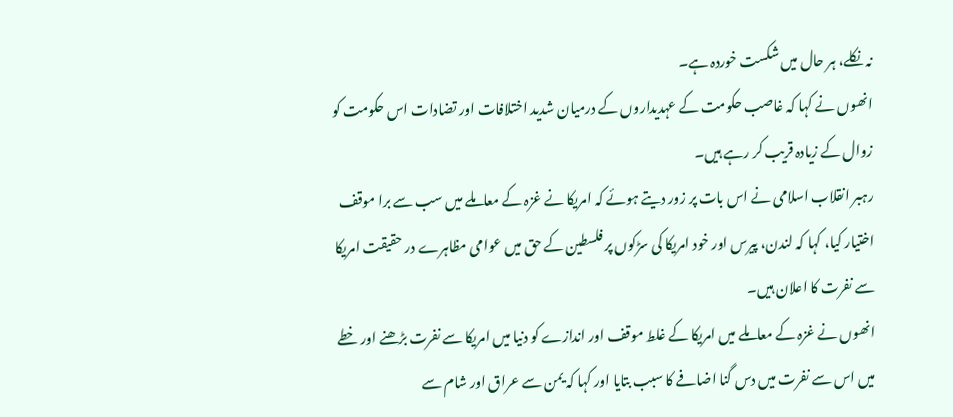نہ نکلے، ہر حال میں شکست خوردہ ہے۔
انھوں نے کہا کہ غاصب حکومت کے عہدیداروں کے درمیان شدید اختلافات اور تضادات اس حکومت کو زوال کے زیادہ قریب کر رہے ہیں۔
رہبر انقلاب اسلامی نے اس بات پر زور دیتے ہوئے کہ امریکا نے غزہ کے معاملے میں سب سے برا موقف اختیار کیا، کہا کہ لندن، پیرس اور خود امریکا کی سڑکوں پر فلسطین کے حق میں عوامی مظاہرے در حقیقت امریکا سے نفرت کا اعلان ہیں۔
انھوں نے غزہ کے معاملے میں امریکا کے غلط موقف اور اندازے کو دنیا میں امریکا سے نفرت بڑھنے اور خطے میں اس سے نفرت میں دس گنا اضافے کا سبب بتایا اور کہا کہ یمن سے عراق اور شام سے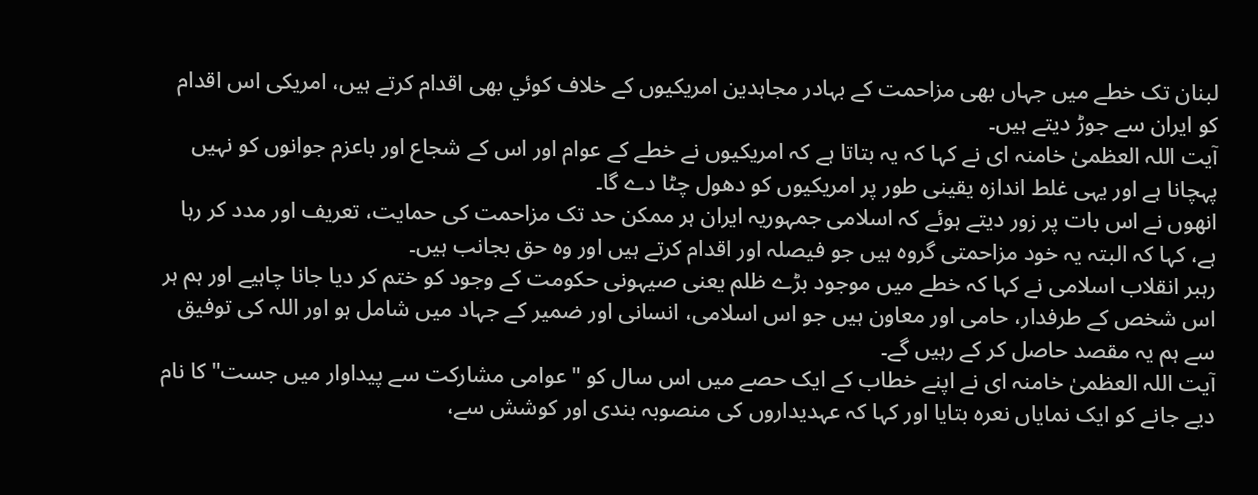لبنان تک خطے میں جہاں بھی مزاحمت کے بہادر مجاہدین امریکیوں کے خلاف کوئي بھی اقدام کرتے ہیں، امریکی اس اقدام کو ایران سے جوڑ دیتے ہیں۔
آیت اللہ العظمیٰ خامنہ ای نے کہا کہ یہ بتاتا ہے کہ امریکیوں نے خطے کے عوام اور اس کے شجاع اور باعزم جوانوں کو نہیں پہچانا ہے اور یہی غلط اندازہ یقینی طور پر امریکیوں کو دھول چٹا دے گا۔
انھوں نے اس بات پر زور دیتے ہوئے کہ اسلامی جمہوریہ ایران ہر ممکن حد تک مزاحمت کی حمایت، تعریف اور مدد کر رہا ہے، کہا کہ البتہ یہ خود مزاحمتی گروہ ہیں جو فیصلہ اور اقدام کرتے ہیں اور وہ حق بجانب ہیں۔
رہبر انقلاب اسلامی نے کہا کہ خطے میں موجود بڑے ظلم یعنی صیہونی حکومت کے وجود کو ختم کر دیا جانا چاہیے اور ہم ہر اس شخص کے طرفدار، حامی اور معاون ہیں جو اس اسلامی، انسانی اور ضمیر کے جہاد میں شامل ہو اور اللہ کی توفیق سے ہم یہ مقصد حاصل کر کے رہیں گے۔
آیت اللہ العظمیٰ خامنہ ای نے اپنے خطاب کے ایک حصے میں اس سال کو "عوامی مشارکت سے پیداوار میں جست" کا نام دیے جانے کو ایک نمایاں نعرہ بتایا اور کہا کہ عہدیداروں کی منصوبہ بندی اور کوشش سے،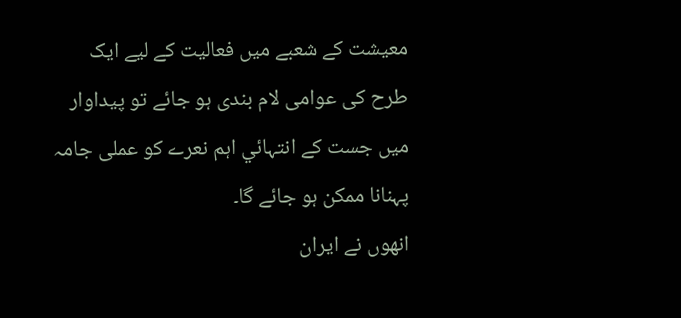معیشت کے شعبے میں فعالیت کے لیے ایک طرح کی عوامی لام بندی ہو جائے تو پیداوار میں جست کے انتہائي اہم نعرے کو عملی جامہ پہنانا ممکن ہو جائے گا۔
انھوں نے ایران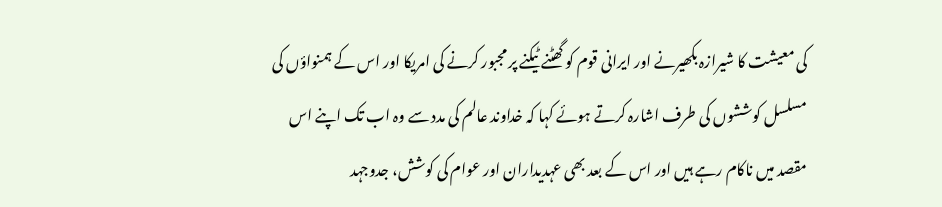کی معیشت کا شیرازہ بکھیرنے اور ایرانی قوم کو گھٹنے ٹیکنے پر مجبور کرنے کی امریکا اور اس کے ہمنواؤں کی مسلسل کوششوں کی طرف اشارہ کرتے ہوئے کہا کہ خداوند عالم کی مدد سے وہ اب تک اپنے اس مقصد میں ناکام رہے ہیں اور اس کے بعد بھی عہدیداران اور عوام کی کوشش، جدوجہد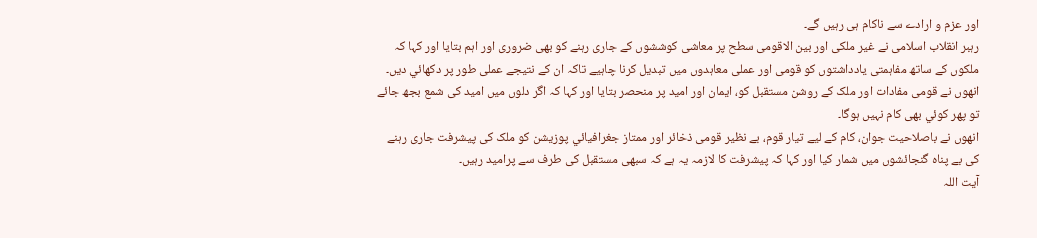اور عزم و ارادے سے ناکام ہی رہیں گے۔
رہبر انقلاب اسلامی نے غیر ملکی اور بین الاقومی سطح پر معاشی کوششوں کے جاری رہنے کو بھی ضروری اور اہم بتایا اور کہا کہ ملکوں کے ساتھ مفاہمتی یادداشتوں کو قومی اور عملی معاہدوں میں تبدیل کرنا چاہیے تاکہ ان کے نتیجے عملی طور پر دکھائي دیں۔
انھوں نے قومی مفادات اور ملک کے روشن مستقبل کو، ایمان اور امید پر منحصر بتایا اور کہا کہ اگر دلوں میں امید کی شمع بجھ جائے تو پھر کوئي بھی کام نہیں ہوگا۔
انھوں نے باصلاحیت جوان، کام کے لیے تیار قوم، بے نظیر قومی ذخائر اور ممتاز جغرافیائي پوزیشن کو ملک کی پیشرفت جاری رہنے کی بے پناہ گنجائشوں میں شمار کیا اور کہا کہ پیشرفت کا لازمہ یہ ہے کہ سبھی مستقبل کی طرف سے پرامید رہیں۔
آیت اللہ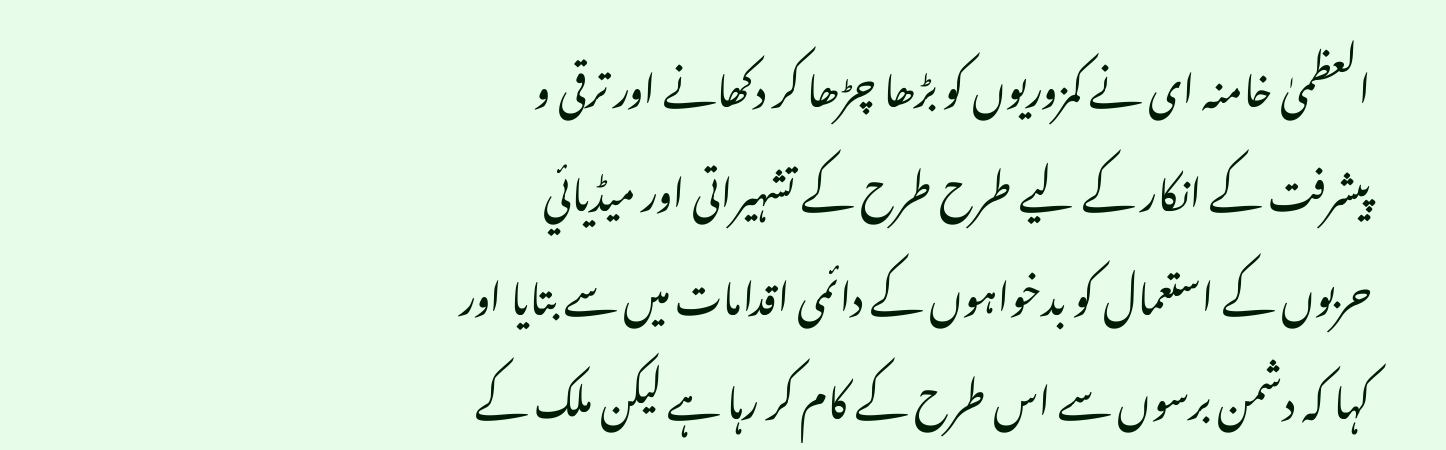العظمیٰ خامنہ ای نے کمزوریوں کو بڑھا چڑھا کر دکھانے اور ترقی و پیشرفت کے انکار کے لیے طرح طرح کے تشہیراتی اور میڈیائي حربوں کے استعمال کو بدخواہوں کے دائمی اقدامات میں سے بتایا اور کہا کہ دشمن برسوں سے اس طرح کے کام کر رہا ہے لیکن ملک کے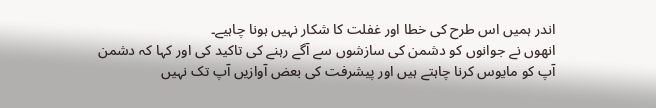اندر ہمیں اس طرح کی خطا اور غفلت کا شکار نہیں ہونا چاہیے۔
انھوں نے جوانوں کو دشمن کی سازشوں سے آگے رہنے کی تاکید کی اور کہا کہ دشمن آپ کو مایوس کرنا چاہتے ہیں اور پیشرفت کی بعض آوازیں آپ تک نہیں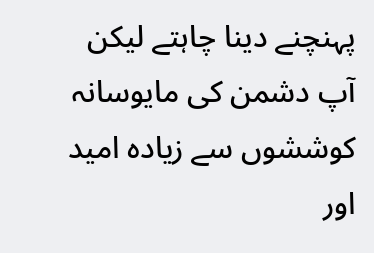پہنچنے دینا چاہتے لیکن آپ دشمن کی مایوسانہ کوششوں سے زیادہ امید اور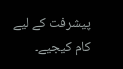پیشرفت کے لیے کام کیجيے۔